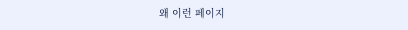왜 이런 페이지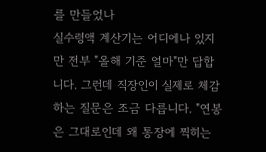를 만들었나
실수령액 계산기는 어디에나 있지만 전부 "올해 기준 얼마"만 답합니다. 그런데 직장인이 실제로 체감하는 질문은 조금 다릅니다. "연봉은 그대로인데 왜 통장에 찍히는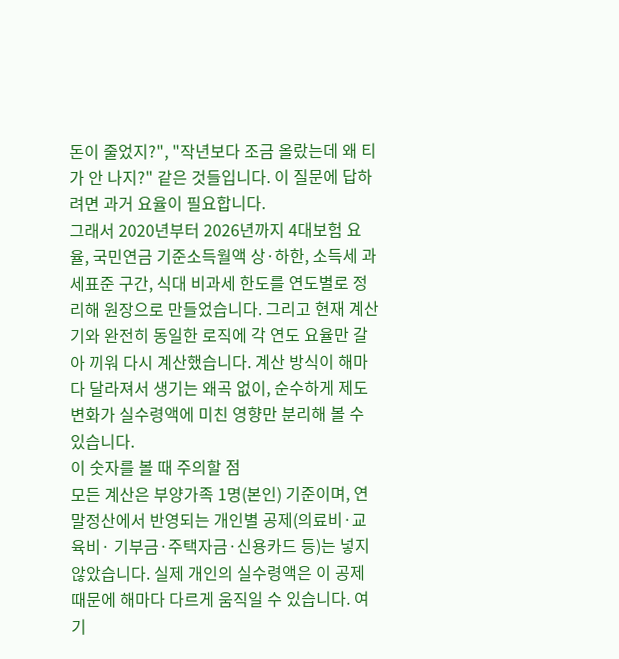돈이 줄었지?", "작년보다 조금 올랐는데 왜 티가 안 나지?" 같은 것들입니다. 이 질문에 답하려면 과거 요율이 필요합니다.
그래서 2020년부터 2026년까지 4대보험 요율, 국민연금 기준소득월액 상·하한, 소득세 과세표준 구간, 식대 비과세 한도를 연도별로 정리해 원장으로 만들었습니다. 그리고 현재 계산기와 완전히 동일한 로직에 각 연도 요율만 갈아 끼워 다시 계산했습니다. 계산 방식이 해마다 달라져서 생기는 왜곡 없이, 순수하게 제도 변화가 실수령액에 미친 영향만 분리해 볼 수 있습니다.
이 숫자를 볼 때 주의할 점
모든 계산은 부양가족 1명(본인) 기준이며, 연말정산에서 반영되는 개인별 공제(의료비·교육비· 기부금·주택자금·신용카드 등)는 넣지 않았습니다. 실제 개인의 실수령액은 이 공제 때문에 해마다 다르게 움직일 수 있습니다. 여기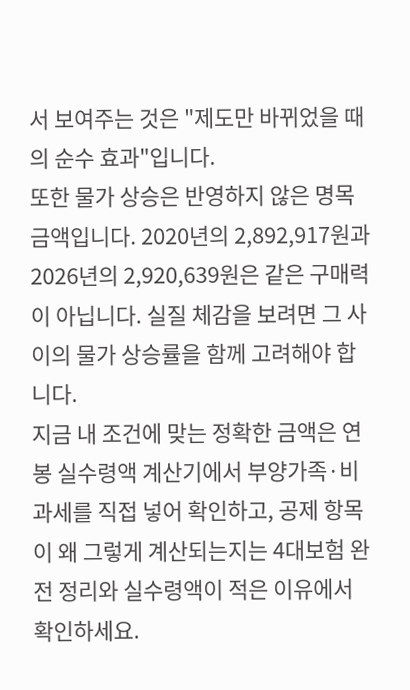서 보여주는 것은 "제도만 바뀌었을 때의 순수 효과"입니다.
또한 물가 상승은 반영하지 않은 명목 금액입니다. 2020년의 2,892,917원과 2026년의 2,920,639원은 같은 구매력이 아닙니다. 실질 체감을 보려면 그 사이의 물가 상승률을 함께 고려해야 합니다.
지금 내 조건에 맞는 정확한 금액은 연봉 실수령액 계산기에서 부양가족·비과세를 직접 넣어 확인하고, 공제 항목이 왜 그렇게 계산되는지는 4대보험 완전 정리와 실수령액이 적은 이유에서 확인하세요.